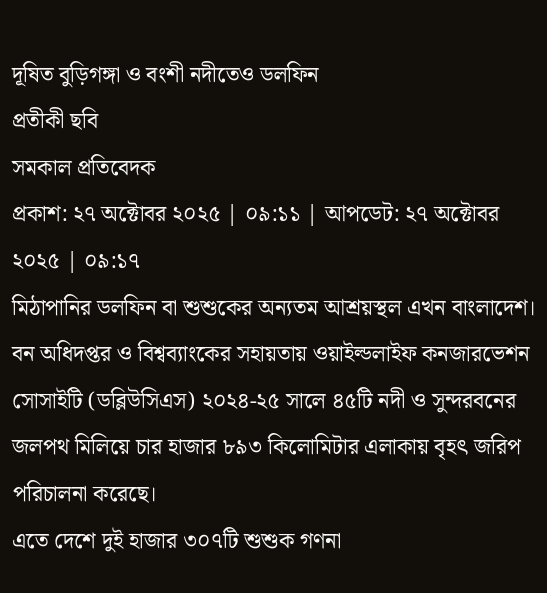দূষিত বুড়িগঙ্গা ও বংশী নদীতেও ডলফিন
প্রতীকী ছবি
সমকাল প্রতিবেদক
প্রকাশ: ২৭ অক্টোবর ২০২৫ | ০৯:১১ | আপডেট: ২৭ অক্টোবর ২০২৫ | ০৯:১৭
মিঠাপানির ডলফিন বা শুশুকের অন্যতম আশ্রয়স্থল এখন বাংলাদেশ। বন অধিদপ্তর ও বিশ্বব্যাংকের সহায়তায় ওয়াইল্ডলাইফ কনজারভেশন সোসাইটি (ডব্লিউসিএস) ২০২৪-২৫ সালে ৪৫টি নদী ও সুন্দরবনের জলপথ মিলিয়ে চার হাজার ৮৯৩ কিলোমিটার এলাকায় বৃহৎ জরিপ পরিচালনা করেছে।
এতে দেশে দুই হাজার ৩০৭টি শুশুক গণনা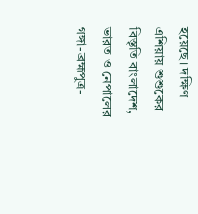হয়েছে। দক্ষিণ এশিয়ায় শুশুকের বিস্তৃতি বাংলাদেশ, ভারত ও নেপালের গঙ্গা-ব্রহ্মপুত্র-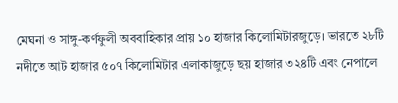মেঘনা ও সাঙ্গু-কর্ণফুলী অববাহিকার প্রায় ১০ হাজার কিলোমিটারজুড়ে। ভারতে ২৮টি নদীতে আট হাজার ৫০৭ কিলোমিটার এলাকাজুড়ে ছয় হাজার ৩২৪টি এবং নেপালে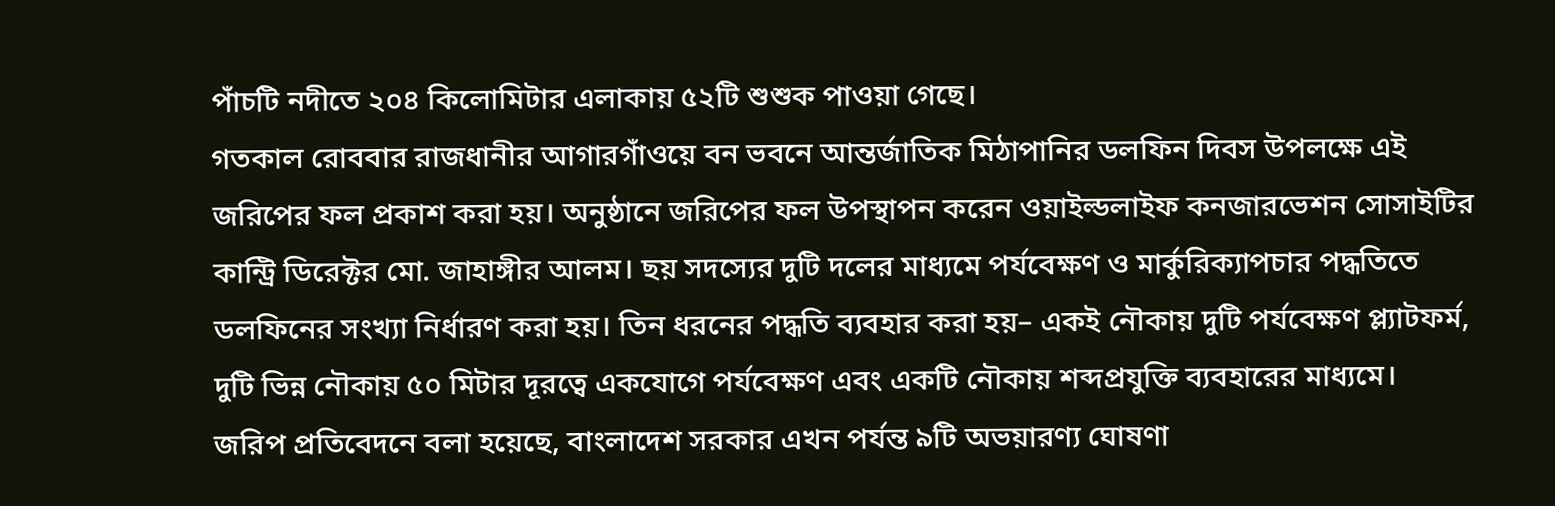পাঁচটি নদীতে ২০৪ কিলোমিটার এলাকায় ৫২টি শুশুক পাওয়া গেছে।
গতকাল রোববার রাজধানীর আগারগাঁওয়ে বন ভবনে আন্তর্জাতিক মিঠাপানির ডলফিন দিবস উপলক্ষে এই জরিপের ফল প্রকাশ করা হয়। অনুষ্ঠানে জরিপের ফল উপস্থাপন করেন ওয়াইল্ডলাইফ কনজারভেশন সোসাইটির কান্ট্রি ডিরেক্টর মো. জাহাঙ্গীর আলম। ছয় সদস্যের দুটি দলের মাধ্যমে পর্যবেক্ষণ ও মার্কুরিক্যাপচার পদ্ধতিতে ডলফিনের সংখ্যা নির্ধারণ করা হয়। তিন ধরনের পদ্ধতি ব্যবহার করা হয়– একই নৌকায় দুটি পর্যবেক্ষণ প্ল্যাটফর্ম, দুটি ভিন্ন নৌকায় ৫০ মিটার দূরত্বে একযোগে পর্যবেক্ষণ এবং একটি নৌকায় শব্দপ্রযুক্তি ব্যবহারের মাধ্যমে।
জরিপ প্রতিবেদনে বলা হয়েছে, বাংলাদেশ সরকার এখন পর্যন্ত ৯টি অভয়ারণ্য ঘোষণা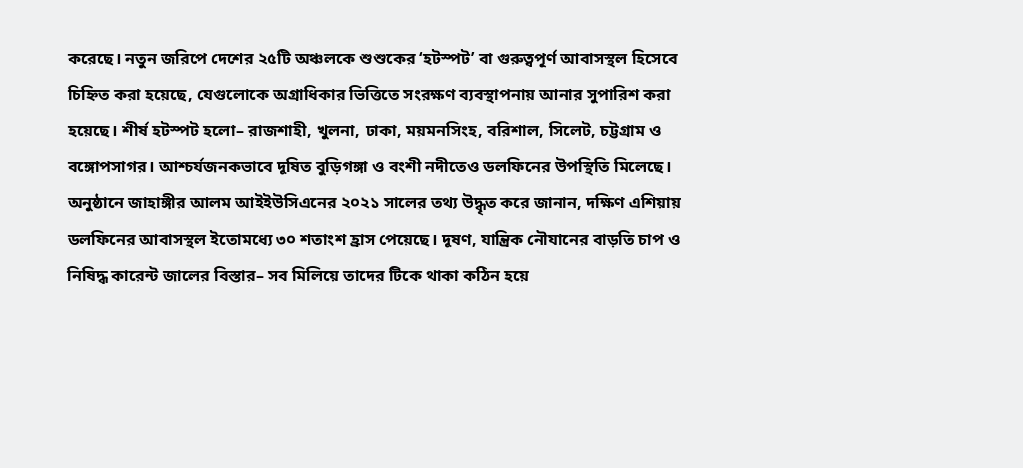করেছে। নতুন জরিপে দেশের ২৫টি অঞ্চলকে শুশুকের ‘হটস্পট’ বা গুরুত্বপূর্ণ আবাসস্থল হিসেবে চিহ্নিত করা হয়েছে, যেগুলোকে অগ্রাধিকার ভিত্তিতে সংরক্ষণ ব্যবস্থাপনায় আনার সুপারিশ করা হয়েছে। শীর্ষ হটস্পট হলো– রাজশাহী, খুলনা, ঢাকা, ময়মনসিংহ, বরিশাল, সিলেট, চট্টগ্রাম ও বঙ্গোপসাগর। আশ্চর্যজনকভাবে দূষিত বুড়িগঙ্গা ও বংশী নদীতেও ডলফিনের উপস্থিতি মিলেছে।
অনুষ্ঠানে জাহাঙ্গীর আলম আইইউসিএনের ২০২১ সালের তথ্য উদ্ধৃত করে জানান, দক্ষিণ এশিয়ায় ডলফিনের আবাসস্থল ইতোমধ্যে ৩০ শতাংশ হ্রাস পেয়েছে। দূষণ, যান্ত্রিক নৌযানের বাড়তি চাপ ও নিষিদ্ধ কারেন্ট জালের বিস্তার– সব মিলিয়ে তাদের টিকে থাকা কঠিন হয়ে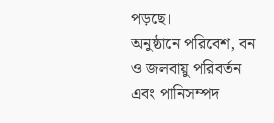পড়ছে।
অনুষ্ঠানে পরিবেশ, বন ও জলবায়ু পরিবর্তন এবং পানিসম্পদ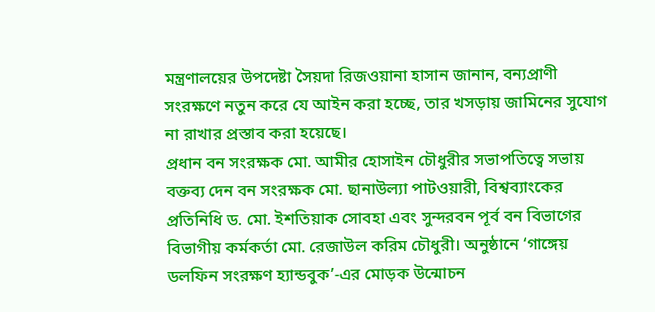মন্ত্রণালয়ের উপদেষ্টা সৈয়দা রিজওয়ানা হাসান জানান, বন্যপ্রাণী সংরক্ষণে নতুন করে যে আইন করা হচ্ছে, তার খসড়ায় জামিনের সুযোগ না রাখার প্রস্তাব করা হয়েছে।
প্রধান বন সংরক্ষক মো. আমীর হোসাইন চৌধুরীর সভাপতিত্বে সভায় বক্তব্য দেন বন সংরক্ষক মো. ছানাউল্যা পাটওয়ারী, বিশ্বব্যাংকের প্রতিনিধি ড. মো. ইশতিয়াক সোবহা এবং সুন্দরবন পূর্ব বন বিভাগের বিভাগীয় কর্মকর্তা মো. রেজাউল করিম চৌধুরী। অনুষ্ঠানে ‘গাঙ্গেয় ডলফিন সংরক্ষণ হ্যান্ডবুক’-এর মোড়ক উন্মোচন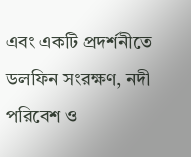এবং একটি প্রদর্শনীতে ডলফিন সংরক্ষণ, নদী পরিবেশ ও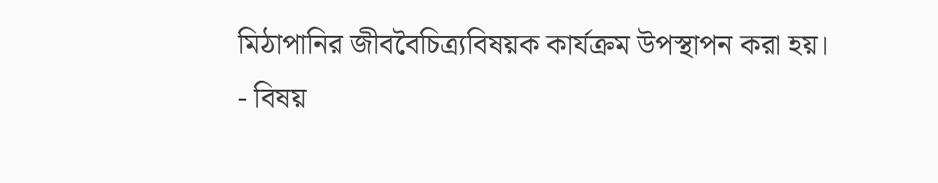মিঠাপানির জীববৈচিত্র্যবিষয়ক কার্যক্রম উপস্থাপন করা হয়।
- বিষয়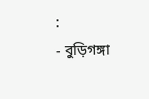:
- বুড়িগঙ্গা